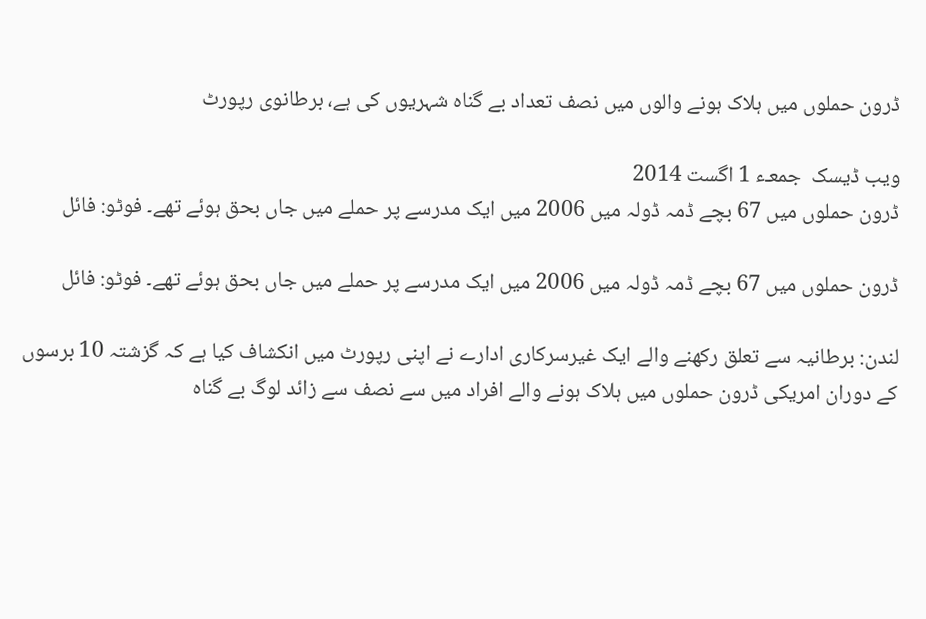ڈرون حملوں میں ہلاک ہونے والوں میں نصف تعداد بے گناہ شہریوں کی ہے، برطانوی رپورٹ

ویب ڈیسک  جمعـء 1 اگست 2014
ڈرون حملوں میں 67 بچے ڈمہ ڈولہ میں 2006 میں ایک مدرسے پر حملے میں جاں بحق ہوئے تھے۔ فوٹو: فائل

ڈرون حملوں میں 67 بچے ڈمہ ڈولہ میں 2006 میں ایک مدرسے پر حملے میں جاں بحق ہوئے تھے۔ فوٹو: فائل

لندن: برطانیہ سے تعلق رکھنے والے ایک غیرسرکاری ادارے نے اپنی رپورٹ میں انکشاف کیا ہے کہ گزشتہ 10 برسوں کے دوران امریکی ڈرون حملوں میں ہلاک ہونے والے افراد میں سے نصف سے زائد لوگ بے گناہ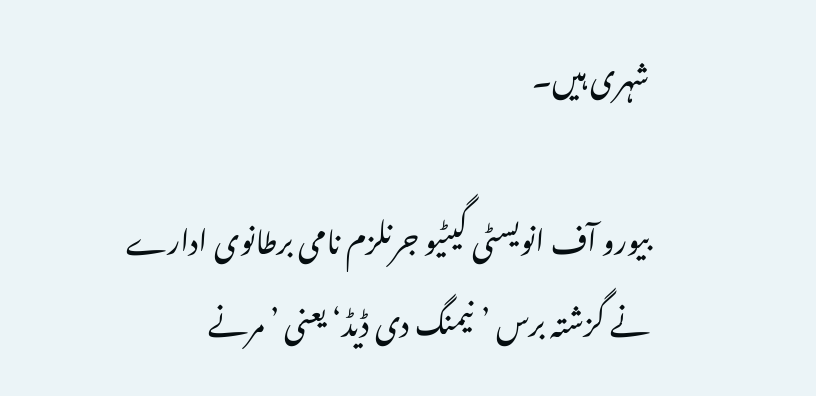شہری ہیں۔

بیورو آف انویسٹی گیٹیو جرنلزم نامی برطانوی ادارے نے گزشتہ برس ’نیمنگ دی ڈیڈ‘ یعنی ’مرنے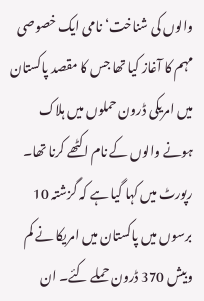والوں کی شناخت‘ نامی ایک خصوصی مہم کا آغاز کیا تھا جس کا مقصد پاکستان میں امریکی ڈرون حملوں میں ہلاک ہونے والوں کے نام اکٹھے کرنا تھا۔ رپورٹ میں کہا گیا ہے کہ گزشتہ 10 برسوں میں پاکستان میں امریکا نے کم وبیش 370 ڈرون حملے کئے۔ ان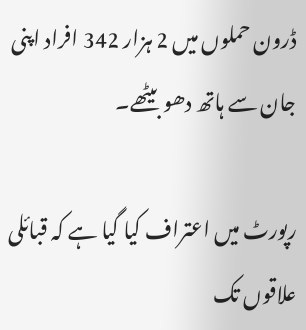ڈرون حملوں میں 2 ہزار 342 افراد اپنی جان سے ہاتھ دھو بیٹھے۔

رپورٹ میں اعتراف کیا گیا ہے کہ قبائلی علاقوں تک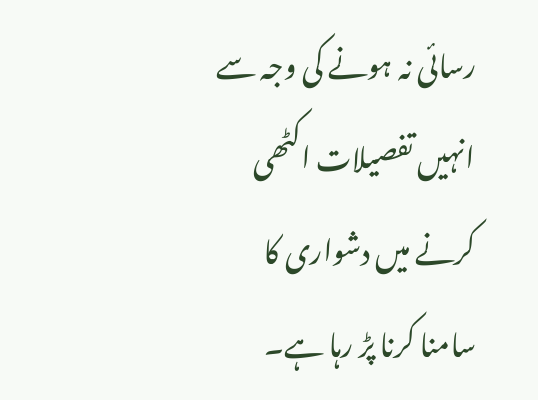رسائی نہ ہونے کی وجہ سے انہیں تفصیلات اکٹھی کرنے میں دشواری کا سامنا کرنا پڑ رہا ہے۔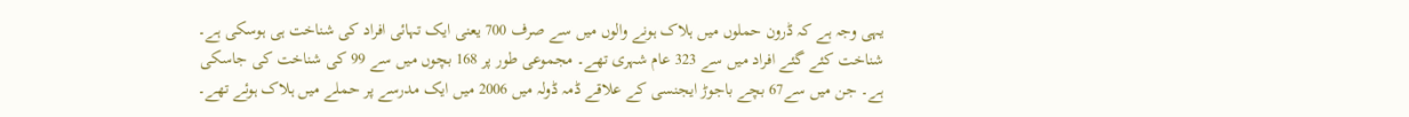یہی وجہ ہے کہ ڈرون حملوں میں ہلاک ہونے والوں میں سے صرف 700 یعنی ایک تہائی افراد کی شناخت ہی ہوسکی ہے۔ شناخت کئے گئے افراد میں سے 323 عام شہری تھے۔ مجموعی طور پر 168 بچوں میں سے 99 کی شناخت کی جاسکی ہے۔ جن میں سے67 بچے باجوڑ ایجنسی کے علاقے ڈمہ ڈولہ میں 2006 میں ایک مدرسے پر حملے میں ہلاک ہوئے تھے۔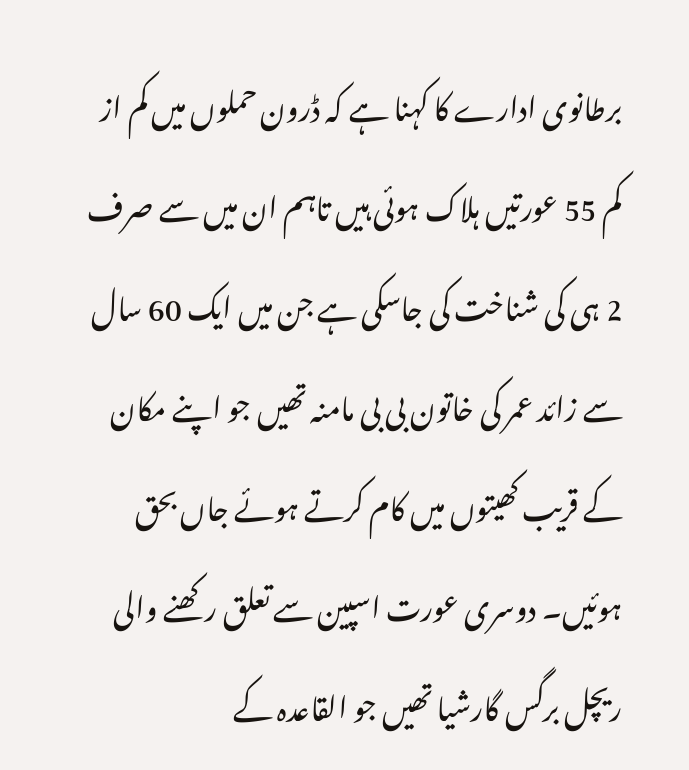برطانوی ادارے کا کہنا ہے کہ ڈرون حملوں میں کم از کم 55 عورتیں ہلاک ہوئی ہیں تاہم ان میں سے صرف  2 ہی کی شناخت کی جاسکی ہے جن میں ایک 60 سال سے زائد عمر کی خاتون بی بی مامنہ تھیں جو اپنے مکان کے قریب کھیتوں میں کام کرتے ہوئے جاں بحق ہوئیں۔ دوسری عورت اسپین سے تعلق رکھنے والی ریچل برگس گارشیا تھیں جو القاعدہ کے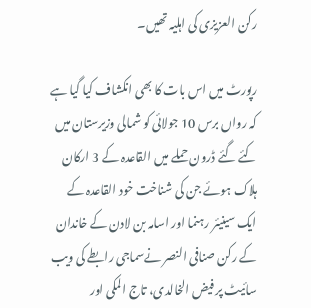رکن العزیزی کی اہلیہ تھیں۔

رپورٹ میں اس بات کا بھی انکشاف کیا گیا ہے کہ رواں برس 10 جولائی کو شمالی وزیرستان میں کئے گئے ڈرون حملے میں القاعدہ کے 3 ارکان ہلاک ہوئے جن کی شناخت خود القاعدہ کے ایک سینیئر رہنما اور اسامہ بن لادن کے خاندان کے رکن صنافی النصر نےسماجی رابطے کی ویب سائیٹ پر فیض الخالدی، تاج المکی اور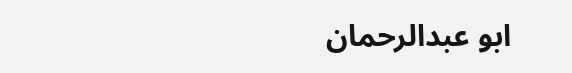ابو عبدالرحمان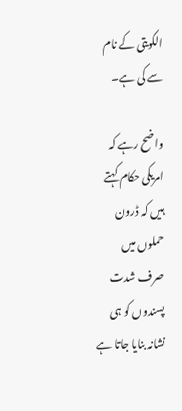الکویتی کے نام سے کی ہے۔

واضح رہے کہ امریکی حکام کہتے ہیں کہ ڈرون حملوں میں صرف شدت پسندوں کو ہی نشانہ بنایا جاتا ہے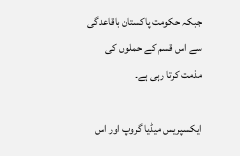جبکہ حکومت پاکستان باقاعدگی سے اس قسم کے حملوں کی مذمت کرتا رہی ہے۔

ایکسپریس میڈیا گروپ اور اس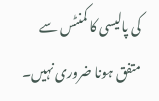کی پالیسی کا کمنٹس سے متفق ہونا ضروری نہیں۔